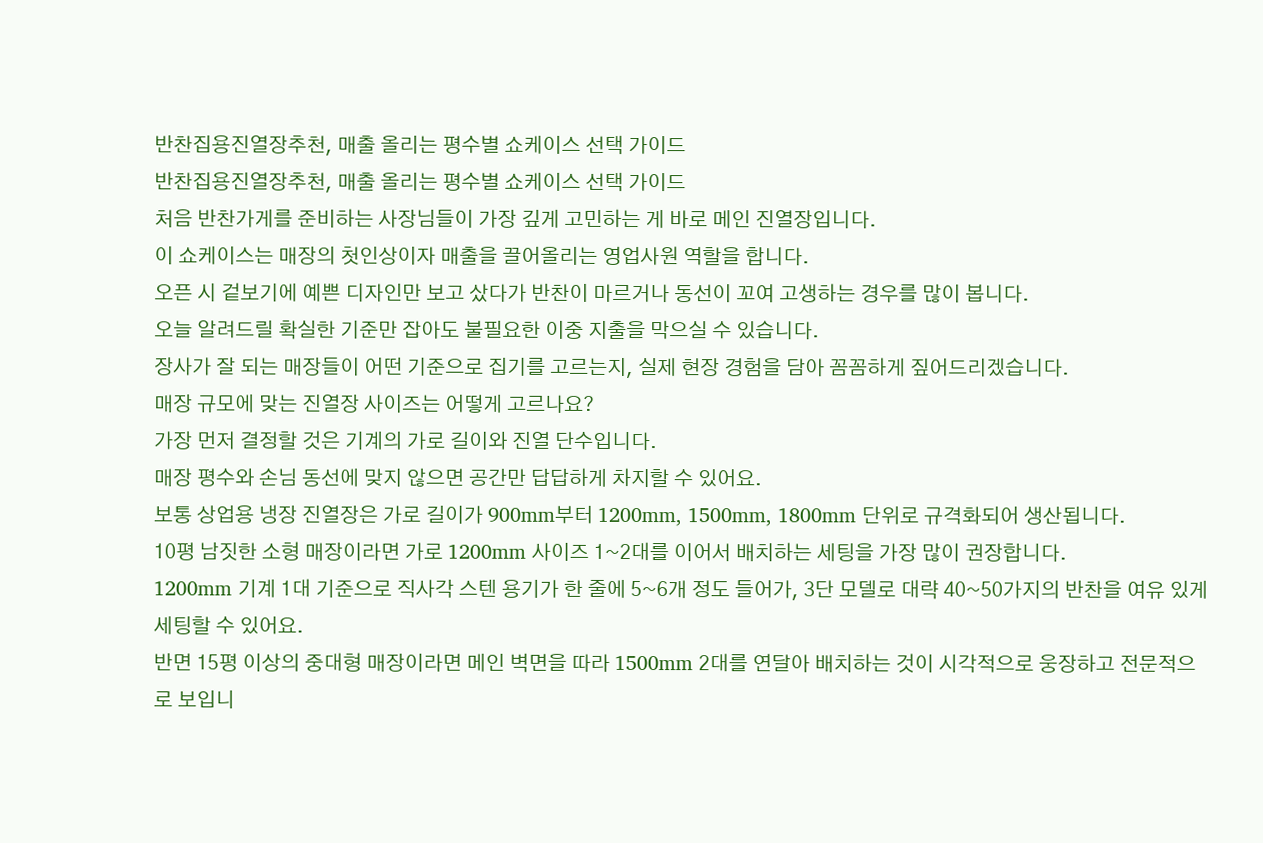반찬집용진열장추천, 매출 올리는 평수별 쇼케이스 선택 가이드
반찬집용진열장추천, 매출 올리는 평수별 쇼케이스 선택 가이드
처음 반찬가게를 준비하는 사장님들이 가장 깊게 고민하는 게 바로 메인 진열장입니다.
이 쇼케이스는 매장의 첫인상이자 매출을 끌어올리는 영업사원 역할을 합니다.
오픈 시 겉보기에 예쁜 디자인만 보고 샀다가 반찬이 마르거나 동선이 꼬여 고생하는 경우를 많이 봅니다.
오늘 알려드릴 확실한 기준만 잡아도 불필요한 이중 지출을 막으실 수 있습니다.
장사가 잘 되는 매장들이 어떤 기준으로 집기를 고르는지, 실제 현장 경험을 담아 꼼꼼하게 짚어드리겠습니다.
매장 규모에 맞는 진열장 사이즈는 어떻게 고르나요?
가장 먼저 결정할 것은 기계의 가로 길이와 진열 단수입니다.
매장 평수와 손님 동선에 맞지 않으면 공간만 답답하게 차지할 수 있어요.
보통 상업용 냉장 진열장은 가로 길이가 900mm부터 1200mm, 1500mm, 1800mm 단위로 규격화되어 생산됩니다.
10평 남짓한 소형 매장이라면 가로 1200mm 사이즈 1~2대를 이어서 배치하는 세팅을 가장 많이 권장합니다.
1200mm 기계 1대 기준으로 직사각 스텐 용기가 한 줄에 5~6개 정도 들어가, 3단 모델로 대략 40~50가지의 반찬을 여유 있게 세팅할 수 있어요.
반면 15평 이상의 중대형 매장이라면 메인 벽면을 따라 1500mm 2대를 연달아 배치하는 것이 시각적으로 웅장하고 전문적으로 보입니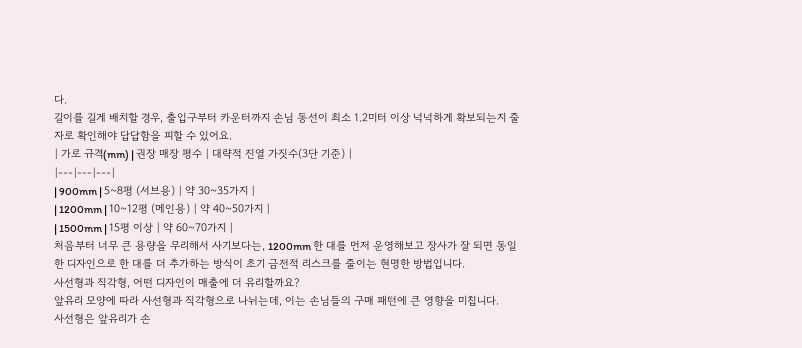다.
길이를 길게 배치할 경우, 출입구부터 카운터까지 손님 동선이 최소 1.2미터 이상 넉넉하게 확보되는지 줄자로 확인해야 답답함을 피할 수 있어요.
| 가로 규격(mm) | 권장 매장 평수 | 대략적 진열 가짓수(3단 기준) |
|---|---|---|
| 900mm | 5~8평 (서브용) | 약 30~35가지 |
| 1200mm | 10~12평 (메인용) | 약 40~50가지 |
| 1500mm | 15평 이상 | 약 60~70가지 |
처음부터 너무 큰 용량을 무리해서 사기보다는, 1200mm 한 대를 먼저 운영해보고 장사가 잘 되면 동일한 디자인으로 한 대를 더 추가하는 방식이 초기 금전적 리스크를 줄이는 현명한 방법입니다.
사선형과 직각형, 어떤 디자인이 매출에 더 유리할까요?
앞유리 모양에 따라 사선형과 직각형으로 나뉘는데, 이는 손님들의 구매 패턴에 큰 영향을 미칩니다.
사선형은 앞유리가 손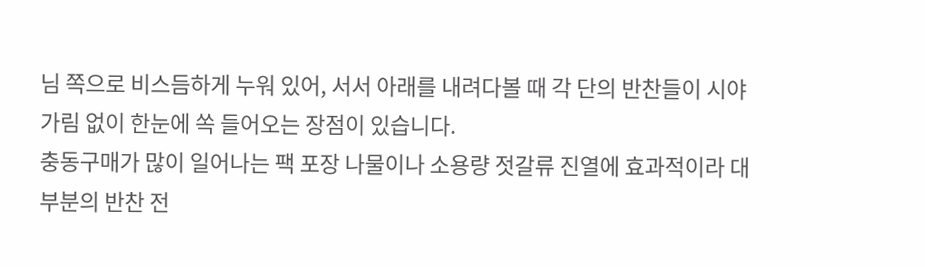님 쪽으로 비스듬하게 누워 있어, 서서 아래를 내려다볼 때 각 단의 반찬들이 시야 가림 없이 한눈에 쏙 들어오는 장점이 있습니다.
충동구매가 많이 일어나는 팩 포장 나물이나 소용량 젓갈류 진열에 효과적이라 대부분의 반찬 전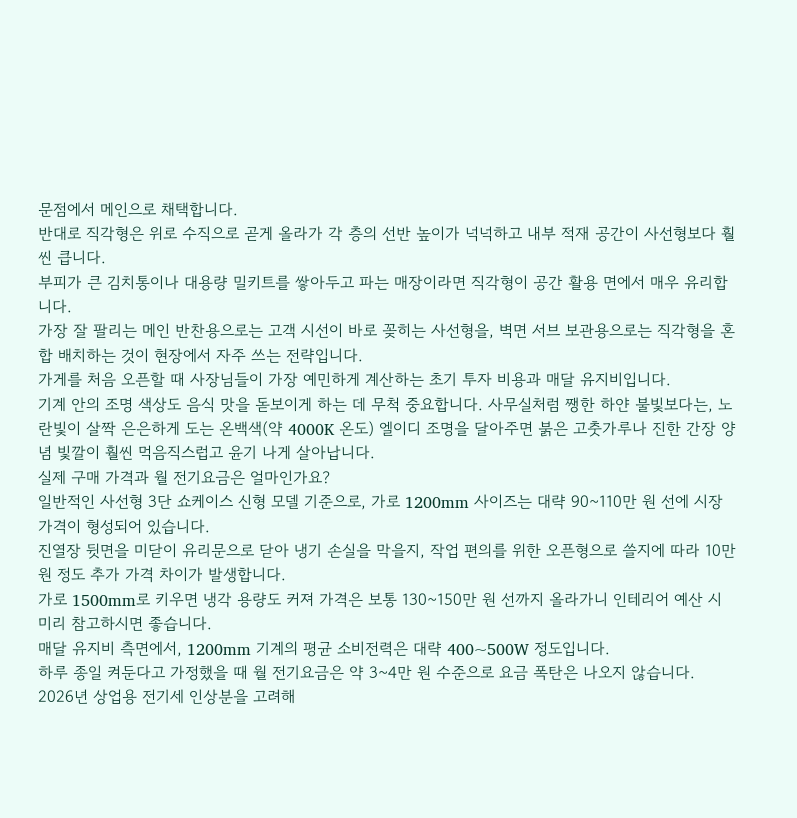문점에서 메인으로 채택합니다.
반대로 직각형은 위로 수직으로 곧게 올라가 각 층의 선반 높이가 넉넉하고 내부 적재 공간이 사선형보다 훨씬 큽니다.
부피가 큰 김치통이나 대용량 밀키트를 쌓아두고 파는 매장이라면 직각형이 공간 활용 면에서 매우 유리합니다.
가장 잘 팔리는 메인 반찬용으로는 고객 시선이 바로 꽂히는 사선형을, 벽면 서브 보관용으로는 직각형을 혼합 배치하는 것이 현장에서 자주 쓰는 전략입니다.
가게를 처음 오픈할 때 사장님들이 가장 예민하게 계산하는 초기 투자 비용과 매달 유지비입니다.
기계 안의 조명 색상도 음식 맛을 돋보이게 하는 데 무척 중요합니다. 사무실처럼 쨍한 하얀 불빛보다는, 노란빛이 살짝 은은하게 도는 온백색(약 4000K 온도) 엘이디 조명을 달아주면 붉은 고춧가루나 진한 간장 양념 빛깔이 훨씬 먹음직스럽고 윤기 나게 살아납니다.
실제 구매 가격과 월 전기요금은 얼마인가요?
일반적인 사선형 3단 쇼케이스 신형 모델 기준으로, 가로 1200mm 사이즈는 대략 90~110만 원 선에 시장 가격이 형성되어 있습니다.
진열장 뒷면을 미닫이 유리문으로 닫아 냉기 손실을 막을지, 작업 편의를 위한 오픈형으로 쓸지에 따라 10만 원 정도 추가 가격 차이가 발생합니다.
가로 1500mm로 키우면 냉각 용량도 커져 가격은 보통 130~150만 원 선까지 올라가니 인테리어 예산 시 미리 참고하시면 좋습니다.
매달 유지비 측면에서, 1200mm 기계의 평균 소비전력은 대략 400~500W 정도입니다.
하루 종일 켜둔다고 가정했을 때 월 전기요금은 약 3~4만 원 수준으로 요금 폭탄은 나오지 않습니다.
2026년 상업용 전기세 인상분을 고려해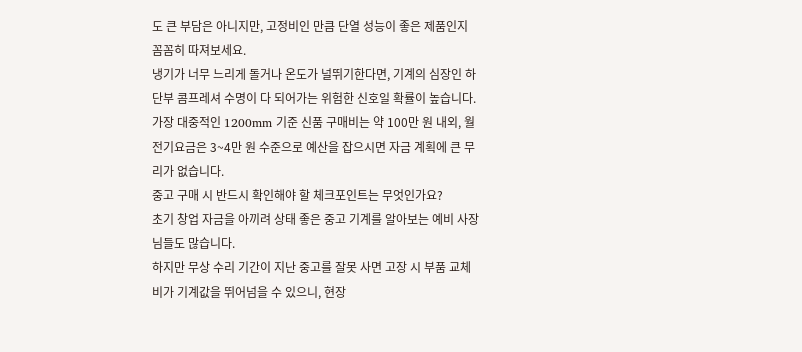도 큰 부담은 아니지만, 고정비인 만큼 단열 성능이 좋은 제품인지 꼼꼼히 따져보세요.
냉기가 너무 느리게 돌거나 온도가 널뛰기한다면, 기계의 심장인 하단부 콤프레셔 수명이 다 되어가는 위험한 신호일 확률이 높습니다.
가장 대중적인 1200mm 기준 신품 구매비는 약 100만 원 내외, 월 전기요금은 3~4만 원 수준으로 예산을 잡으시면 자금 계획에 큰 무리가 없습니다.
중고 구매 시 반드시 확인해야 할 체크포인트는 무엇인가요?
초기 창업 자금을 아끼려 상태 좋은 중고 기계를 알아보는 예비 사장님들도 많습니다.
하지만 무상 수리 기간이 지난 중고를 잘못 사면 고장 시 부품 교체비가 기계값을 뛰어넘을 수 있으니, 현장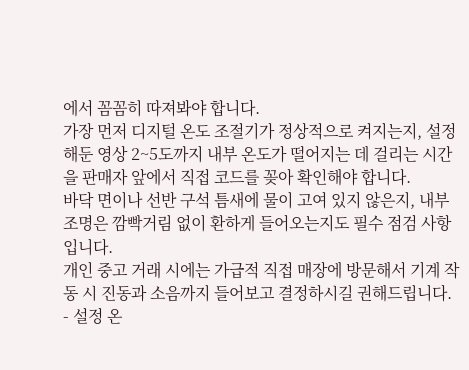에서 꼼꼼히 따져봐야 합니다.
가장 먼저 디지털 온도 조절기가 정상적으로 켜지는지, 설정 해둔 영상 2~5도까지 내부 온도가 떨어지는 데 걸리는 시간을 판매자 앞에서 직접 코드를 꽂아 확인해야 합니다.
바닥 면이나 선반 구석 틈새에 물이 고여 있지 않은지, 내부 조명은 깜빡거림 없이 환하게 들어오는지도 필수 점검 사항입니다.
개인 중고 거래 시에는 가급적 직접 매장에 방문해서 기계 작동 시 진동과 소음까지 들어보고 결정하시길 권해드립니다.
- 설정 온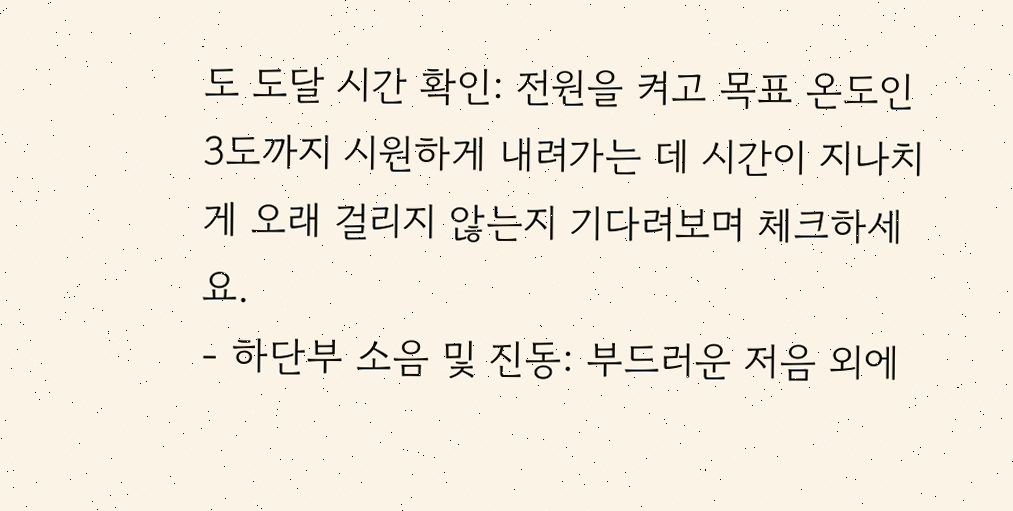도 도달 시간 확인: 전원을 켜고 목표 온도인 3도까지 시원하게 내려가는 데 시간이 지나치게 오래 걸리지 않는지 기다려보며 체크하세요.
- 하단부 소음 및 진동: 부드러운 저음 외에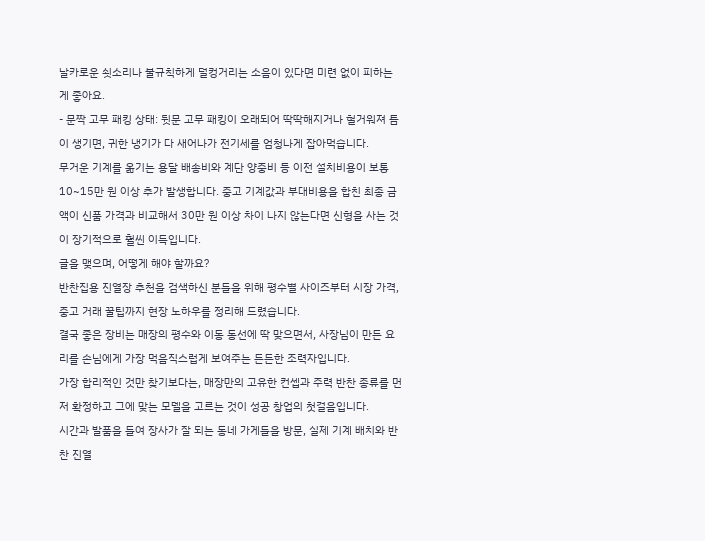날카로운 쇳소리나 불규칙하게 덜컹거리는 소음이 있다면 미련 없이 피하는 게 좋아요.
- 문짝 고무 패킹 상태: 뒷문 고무 패킹이 오래되어 딱딱해지거나 헐거워져 틈이 생기면, 귀한 냉기가 다 새어나가 전기세를 엄청나게 잡아먹습니다.
무거운 기계를 옮기는 용달 배송비와 계단 양중비 등 이전 설치비용이 보통 10~15만 원 이상 추가 발생합니다. 중고 기계값과 부대비용을 합친 최종 금액이 신품 가격과 비교해서 30만 원 이상 차이 나지 않는다면 신형을 사는 것이 장기적으로 훨씬 이득입니다.
글을 맺으며, 어떻게 해야 할까요?
반찬집용 진열장 추천을 검색하신 분들을 위해 평수별 사이즈부터 시장 가격, 중고 거래 꿀팁까지 현장 노하우를 정리해 드렸습니다.
결국 좋은 장비는 매장의 평수와 이동 동선에 딱 맞으면서, 사장님이 만든 요리를 손님에게 가장 먹음직스럽게 보여주는 든든한 조력자입니다.
가장 합리적인 것만 찾기보다는, 매장만의 고유한 컨셉과 주력 반찬 종류를 먼저 확정하고 그에 맞는 모델을 고르는 것이 성공 창업의 첫걸음입니다.
시간과 발품을 들여 장사가 잘 되는 동네 가게들을 방문, 실제 기계 배치와 반찬 진열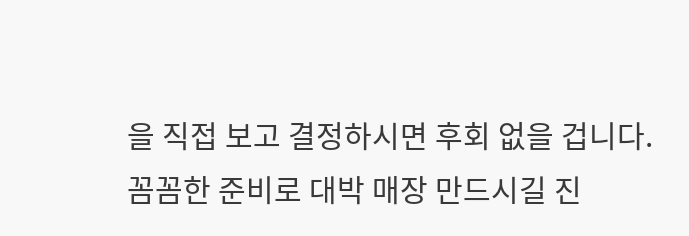을 직접 보고 결정하시면 후회 없을 겁니다.
꼼꼼한 준비로 대박 매장 만드시길 진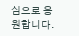심으로 응원합니다.